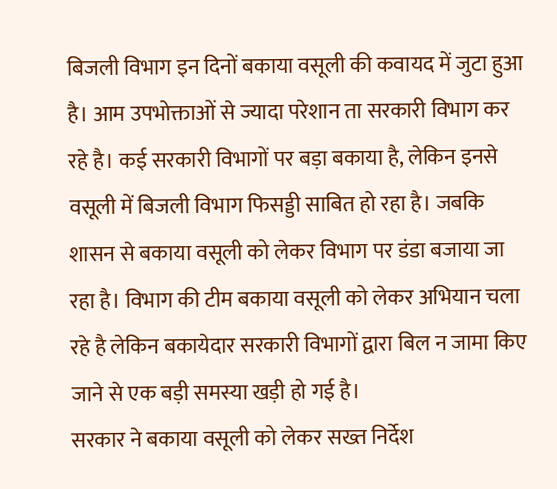बिजली विभाग इन दिनों बकाया वसूली की कवायद में जुटा हुआ है। आम उपभोक्ताओं से ज्यादा परेशान ता सरकारी विभाग कर रहे है। कई सरकारी विभागों पर बड़ा बकाया है, लेकिन इनसे वसूली में बिजली विभाग फिसड्डी साबित हो रहा है। जबकि शासन से बकाया वसूली को लेकर विभाग पर डंडा बजाया जा रहा है। विभाग की टीम बकाया वसूली को लेकर अभियान चला रहे है लेकिन बकायेदार सरकारी विभागों द्वारा बिल न जामा किए जाने से एक बड़ी समस्या खड़ी हो गई है।
सरकार ने बकाया वसूली को लेकर सख्त निर्देश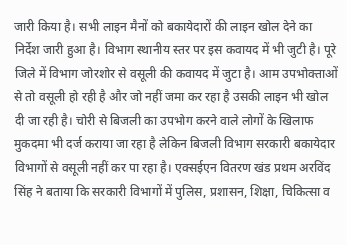जारी किया है। सभी लाइन मैनों को बकायेदारों की लाइन खोल देने का निर्देश जारी हुआ है। विभाग स्थानीय स्तर पर इस कवायद में भी जुटी है। पूरे जिले में विभाग जोरशोर से वसूली की कवायद में जुटा है। आम उपभोक्ताओं से तो वसूली हो रही है और जो नहीं जमा कर रहा है उसकी लाइन भी खोल दी जा रही है। चोरी से बिजली का उपभोग करने वाले लोगों के खिलाफ मुकदमा भी दर्ज कराया जा रहा है लेकिन बिजली विभाग सरकारी बकायेदार विभागों से वसूली नहीं कर पा रहा है। एक्सईएन वितरण खंड प्रथम अरविंद सिंह ने बताया कि सरकारी विभागों में पुलिस, प्रशासन, शिक्षा, चिकित्सा व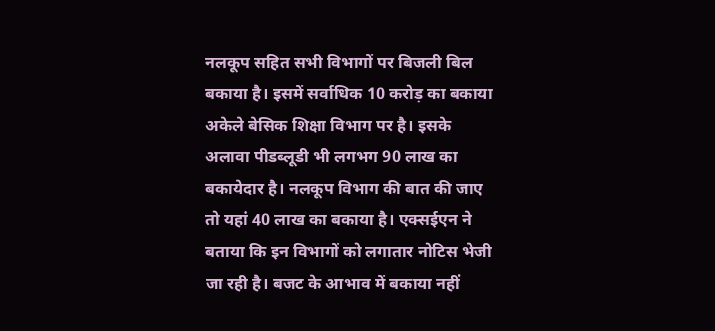नलकूप सहित सभी विभागों पर बिजली बिल बकाया है। इसमें सर्वाधिक 10 करोड़ का बकाया अकेले बेसिक शिक्षा विभाग पर है। इसके अलावा पीडब्लूडी भी लगभग 90 लाख का बकायेदार है। नलकूप विभाग की बात की जाए तो यहां 40 लाख का बकाया है। एक्सईएन ने बताया कि इन विभागों को लगातार नोटिस भेजी जा रही है। बजट के आभाव में बकाया नहीं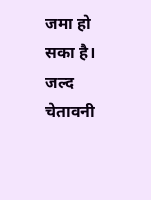जमा हो सका है। जल्द चेतावनी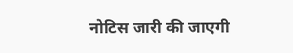नोटिस जारी की जाएगी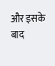और इसके बाद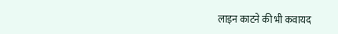लाइन काटने की भी कवायद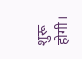शुरू होगी।